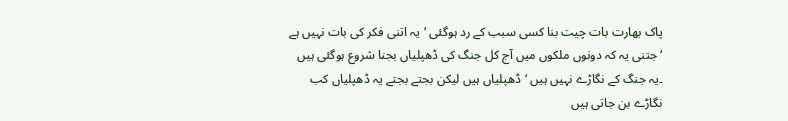پاک بھارت بات چیت بنا کسی سبب کے رد ہوگئی ‘یہ اتنی فکر کی بات نہیں ہے ‘جتنی یہ کہ دونوں ملکوں میں آج کل جنگ کی ڈھپلیاں بجنا شروع ہوگئی ہیں ۔یہ جنگ کے نگاڑے نہیں ہیں ‘ڈھپلیاں ہیں لیکن بجتے بجتے یہ ڈھپلیاں کب نگاڑے بن جاتی ہیں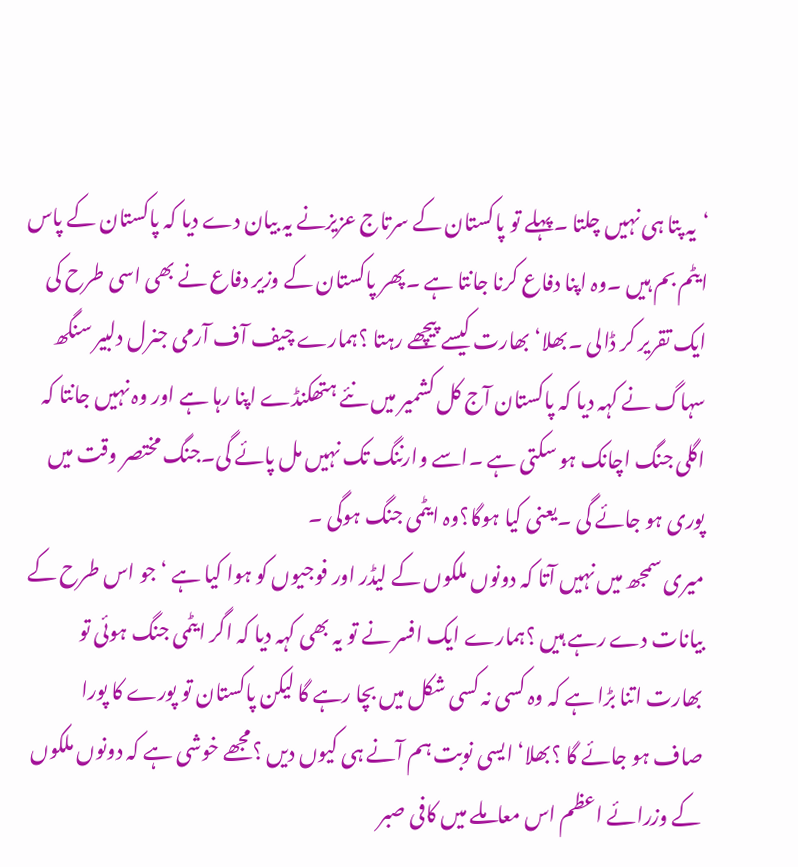‘یہ پتا ہی نہیں چلتا ۔پہلے تو پاکستان کے سرتاج عزیزنے یہ بیان دے دیا کہ پاکستان کے پاس ایٹم بم ہیں ۔وہ اپنا دفاع کرنا جانتا ہے ۔پھر پاکستان کے وزیر دفاع نے بھی اسی طرح کی ایک تقریر کر ڈالی ۔بھلا‘بھارت کیسے پیچھے رہتا ؟ہمارے چیف آف آرمی جنرل دلبیر سنگھ سہاگ نے کہہ دیا کہ پاکستان آج کل کشمیر میں نئے ہتھکنڈے اپنا رہا ہے اور وہ نہیں جانتا کہ اگلی جنگ اچانک ہو سکتی ہے ۔اسے وارننگ تک نہیں مل پائے گی۔جنگ مختصر وقت میں پوری ہو جائے گی ۔یعنی کیا ہوگا؟وہ ایٹمی جنگ ہوگی ۔
میری سمجھ میں نہیں آتا کہ دونوں ملکوں کے لیڈر اور فوجیوں کو ہوا کیا ہے ‘جو اس طرح کے بیانات دے رہے ہیں ؟ہمارے ایک افسر نے تو یہ بھی کہہ دیا کہ اگر ایٹمی جنگ ہوئی تو بھارت اتنا بڑا ہے کہ وہ کسی نہ کسی شکل میں بچا رہے گا لیکن پاکستان تو پورے کا پورا صاف ہو جائے گا ؟بھلا‘ ایسی نوبت ہم آنے ہی کیوں دیں ؟مجھے خوشی ہے کہ دونوں ملکوں کے وزرائے اعظم اس معاملے میں کافی صبر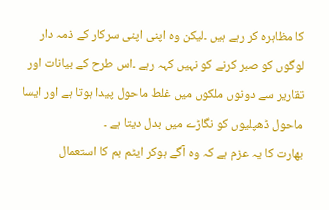کا مظاہرہ کر رہے ہیں ۔لیکن وہ اپنی اپنی سرکار کے ذمہ دار لوگوں کو صبر کرنے کو نہیں کہہ رہے ۔اس طرح کے بیانات اور تقاریر سے دونوں ملکوں میں غلط ماحول پیدا ہوتا ہے اور ایسا ماحول ڈھپلیوں کو نگاڑے میں بدل دیتا ہے ۔
بھارت کا یہ عزم ہے کہ وہ آگے ہوکر ایٹم بم کا استعمال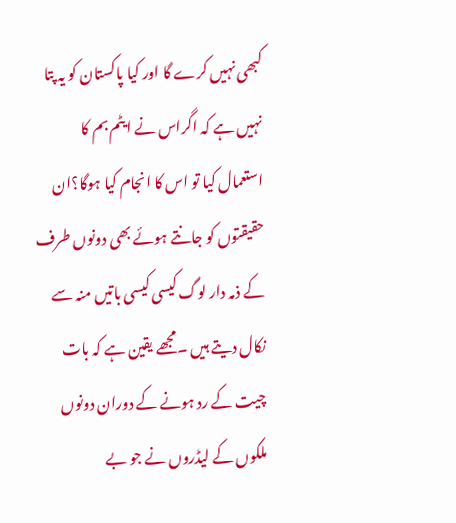کبھی نہیں کرے گا اور کیا پاکستان کو یہ پتا نہیں ہے کہ اگراس نے ایٹم بم کا استعمال کیا تو اس کا انجام کیا ہوگا؟ان حقیقتوں کو جانتے ہوئے بھی دونوں طرف کے ذمہ دار لوگ کیسی کیسی باتیں منہ سے نکال دیتے ہیں ۔مجھے یقین ہے کہ بات چیت کے رد ہونے کے دوران دونوں ملکوں کے لیڈروں نے جو بے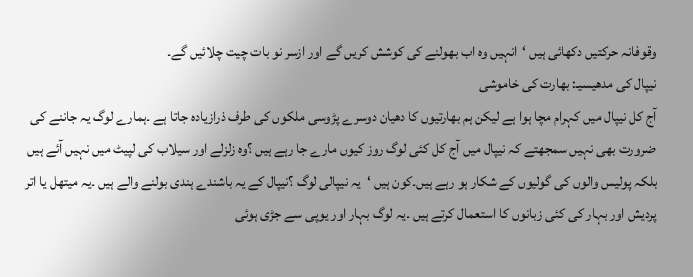وقوفانہ حرکتیں دکھائی ہیں ‘انہیں وہ اب بھولنے کی کوشش کریں گے اور ازسر نو بات چیت چلائیں گے۔
نیپال کی مدھیسیـ: بھارت کی خاموشی
آج کل نیپال میں کہرام مچا ہوا ہے لیکن ہم بھارتیوں کا دھیان دوسرے پڑوسی ملکوں کی طرف ذرازیادہ جاتا ہے ۔ہمارے لوگ یہ جاننے کی ضرورت بھی نہیں سمجھتے کہ نیپال میں آج کل کئی لوگ روز کیوں مارے جا رہے ہیں ؟وہ زلزلے اور سیلاب کی لپیٹ میں نہیں آئے ہیں بلکہ پولیس والوں کی گولیوں کے شکار ہو رہے ہیں۔کون ہیں ‘یہ نیپالی لوگ ؟نیپال کے یہ باشندے ہندی بولنے والے ہیں ۔یہ میتھل یا اتر پردیش اور بہار کی کئی زبانوں کا استعمال کرتے ہیں ۔یہ لوگ بہار اور یوپی سے جڑی ہوئی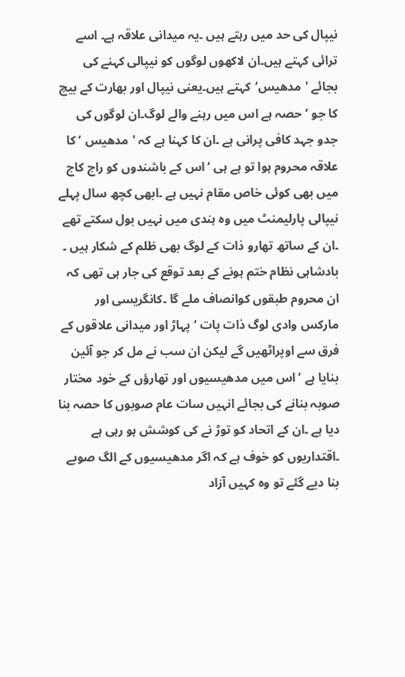نیپال کی حد میں رہتے ہیں ۔یہ میدانی علاقہ ہے۔ اسے ترائی کہتے ہیں۔ان لاکھوں لوگوں کو نیپالی کہنے کی بجائے 'مدھیس‘کہتے ہیں۔یعنی نیپال اور بھارت کے بیچ کا جو ‘حصہ ہے اس میں رہنے والے لوگ۔ان لوگوں کی جدو جہد کافی پرانی ہے ۔ان کا کہنا ہے کہ 'مدھیس ‘ کا علاقہ محروم ہوا تو ہے ہی ‘اس کے باشندوں کو راج کاج میں بھی کوئی خاص مقام نہیں ہے ۔ابھی کچھ سال پہلے نیپالی پارلیمنٹ میں وہ ہندی میں نہیں بول سکتے تھے ۔ان کے ساتھ تھارو ذات کے لوگ بھی ظلم کے شکار ہیں ۔
بادشاہی نظام ختم ہونے کے بعد توقع کی جار ہی تھی کہ ان محروم طبقوں کوانصاف ملے گا ۔کانگریسی اور مارکس وادی لوگ ذات پات ‘ پہاڑ اور میدانی علاقوں کے فرق سے اوپراٹھیں گے لیکن ان سب نے مل کر جو آئین بنایا ہے ‘اس میں مدھیسیوں اور تھارؤں کے خود مختار صوبہ بنانے کی بجائے انہیں سات عام صوبوں کا حصہ بنا دیا ہے ۔ان کے اتحاد کو توڑ نے کی کوشش ہو رہی ہے ۔اقتداریوں کو خوف ہے کہ اگر مدھیسیوں کے الگ صوبے بنا دیے گئے تو وہ کہیں آزاد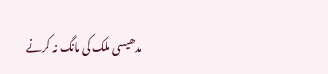مدھیسی ملک کی مانگ نہ کرنے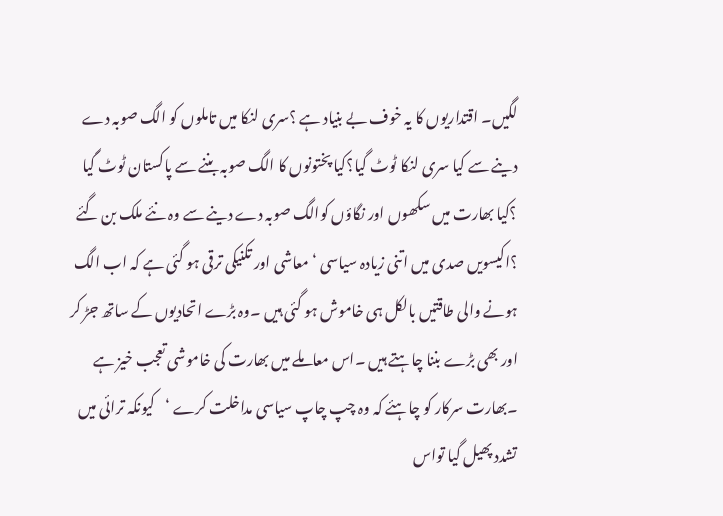لگیں۔ اقتداریوں کا یہ خوف بے بنیاد ہے ؟سری لنکا میں تاملوں کو الگ صوبہ دے دینے سے کیا سری لنکا ٹوٹ گیا؟کیا پختونوں کا الگ صوبہ بننے سے پاکستان ٹوٹ گیا ؟کیا بھارت میں سکھوں اور نگاؤں کوالگ صوبہ دے دینے سے وہ نئے ملک بن گئے ؟اکیسویں صدی میں اتنی زیادہ سیاسی ‘معاشی اور تکنیکی ترقی ہو گئی ہے کہ اب الگ ہونے والی طاقتیں بالکل ہی خاموش ہو گئی ہیں ۔وہ بڑے اتحادیوں کے ساتھ جڑ کر اور بھی بڑے بننا چاہتے ہیں ۔اس معاملے میں بھارت کی خاموشی تعجب خیز ہے ۔بھارت سرکار کو چاہئے کہ وہ چپ چاپ سیاسی مداخلت کرے ‘کیونکہ ترائی میں تشدد پھیل گیا تواس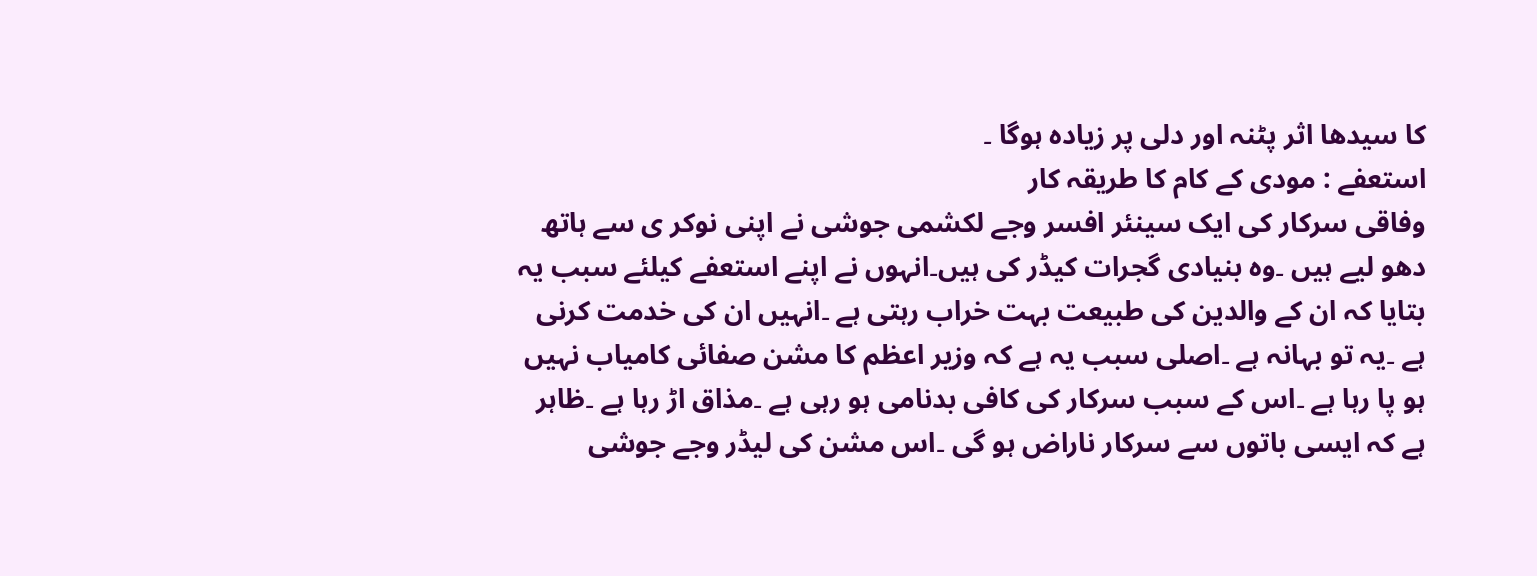کا سیدھا اثر پٹنہ اور دلی پر زیادہ ہوگا ۔
استعفے : مودی کے کام کا طریقہ کار
وفاقی سرکار کی ایک سینئر افسر وجے لکشمی جوشی نے اپنی نوکر ی سے ہاتھ دھو لیے ہیں ۔وہ بنیادی گجرات کیڈر کی ہیں۔انہوں نے اپنے استعفے کیلئے سبب یہ بتایا کہ ان کے والدین کی طبیعت بہت خراب رہتی ہے ۔انہیں ان کی خدمت کرنی ہے ۔یہ تو بہانہ ہے ۔اصلی سبب یہ ہے کہ وزیر اعظم کا مشن صفائی کامیاب نہیں ہو پا رہا ہے ۔اس کے سبب سرکار کی کافی بدنامی ہو رہی ہے ۔مذاق اڑ رہا ہے ۔ظاہر ہے کہ ایسی باتوں سے سرکار ناراض ہو گی ۔اس مشن کی لیڈر وجے جوشی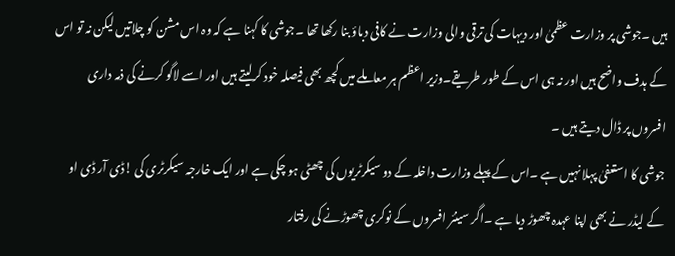ہیں ۔جوشی پر وزارت عظمیٰ اور دیہات کی ترقی والی وزارت نے کافی دباؤ بنا رکھا تھا ۔جوشی کا کہنا ہے کہ وہ اس مشن کو چلاتیں لیکن نہ تو اس کے ہدف واضح ہیں اور نہ ہی اس کے طور طریقے۔وزیر اعظم ہر معاملے میں کچھ بھی فیصلہ خود کرلیتے ہیں اور اسے لاگو کرنے کی ذمہ داری افسروں پر ڈال دیتے ہیں ۔
جوشی کا استعفیٰ پہلا نہیں ہے ۔اس کے پہلے وزارت داخلہ کے دو سیکرٹریوں کی چھٹی ہو چکی ہے اور ایک خارجہ سیکرٹری کی !ڈی آر ڈی او کے لیڈر نے بھی اپنا عہدہ چھوڑ دیا ہے ۔اگر سینئر افسروں کے نوکری چھوڑنے کی رفتار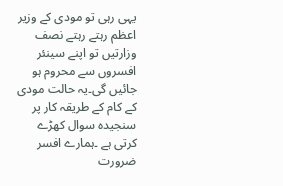یہی رہی تو مودی کے وزیر اعظم رہتے رہتے نصف وزارتیں تو اپنے سینئر افسروں سے محروم ہو جائیں گی۔یہ حالت مودی کے کام کے طریقہ کار پر سنجیدہ سوال کھڑے کرتی ہے ۔ہمارے افسر ضرورت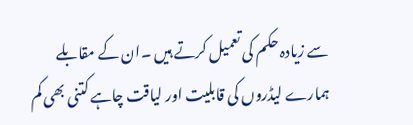سے زیادہ حکم کی تعمیل کرتے ہیں ۔ان کے مقابلے ہمارے لیڈروں کی قابلیت اور لیاقت چاہے کتنی بھی کم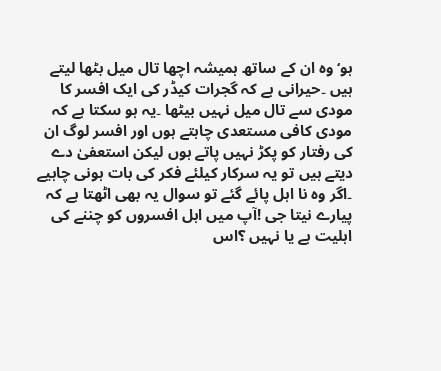ہو‘وہ ان کے ساتھ ہمیشہ اچھا تال میل بٹھا لیتے ہیں ۔حیرانی ہے کہ گجرات کیڈر کی ایک افسر کا مودی سے تال میل نہیں بیٹھا ۔یہ ہو سکتا ہے کہ مودی کافی مستعدی چاہتے ہوں اور افسر لوگ ان کی رفتار کو پکڑ نہیں پاتے ہوں لیکن استعفیٰ دے دیتے ہیں تو یہ سرکار کیلئے فکر کی بات ہونی چاہیے ۔اگر وہ نا اہل پائے گئے تو سوال یہ بھی اٹھتا ہے کہ پیارے نیتا جی !آپ میں اہل افسروں کو چننے کی اہلیت ہے یا نہیں ؟اس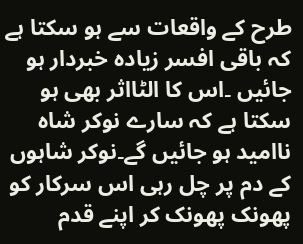طرح کے واقعات سے ہو سکتا ہے کہ باقی افسر زیادہ خبردار ہو جائیں ۔اس کا الٹااثر بھی ہو سکتا ہے کہ سارے نوکر شاہ ناامید ہو جائیں گے۔نوکر شاہوں کے دم پر چل رہی اس سرکار کو پھونک پھونک کر اپنے قدم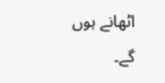اٹھانے ہوں گے۔